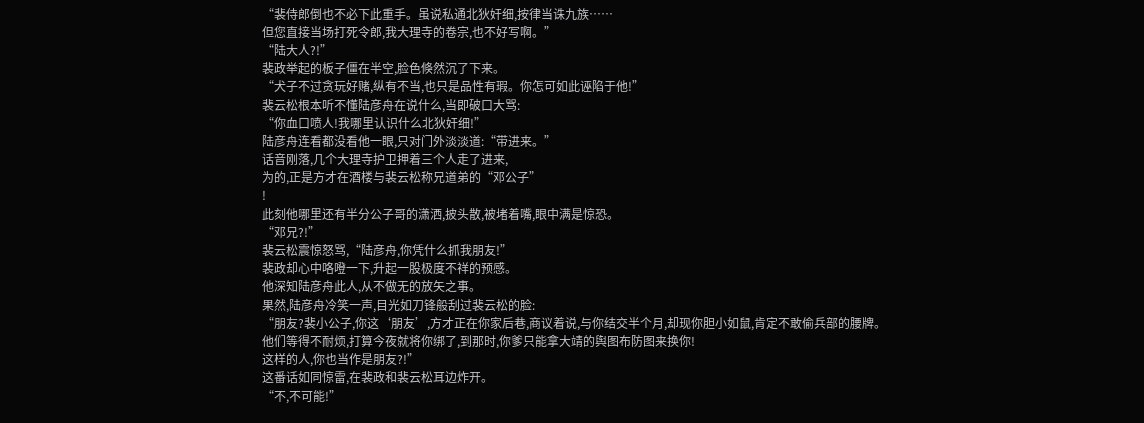“裴侍郎倒也不必下此重手。虽说私通北狄奸细,按律当诛九族……
但您直接当场打死令郎,我大理寺的卷宗,也不好写啊。”
“陆大人?!”
裴政举起的板子僵在半空,脸色倏然沉了下来。
“犬子不过贪玩好赌,纵有不当,也只是品性有瑕。你怎可如此诬陷于他!”
裴云松根本听不懂陆彦舟在说什么,当即破口大骂:
“你血口喷人!我哪里认识什么北狄奸细!”
陆彦舟连看都没看他一眼,只对门外淡淡道:“带进来。”
话音刚落,几个大理寺护卫押着三个人走了进来,
为的,正是方才在酒楼与裴云松称兄道弟的“邓公子”
!
此刻他哪里还有半分公子哥的潇洒,披头散,被堵着嘴,眼中满是惊恐。
“邓兄?!”
裴云松震惊怒骂,“陆彦舟,你凭什么抓我朋友!”
裴政却心中咯噔一下,升起一股极度不祥的预感。
他深知陆彦舟此人,从不做无的放矢之事。
果然,陆彦舟冷笑一声,目光如刀锋般刮过裴云松的脸:
“朋友?裴小公子,你这‘朋友’,方才正在你家后巷,商议着说,与你结交半个月,却现你胆小如鼠,肯定不敢偷兵部的腰牌。
他们等得不耐烦,打算今夜就将你绑了,到那时,你爹只能拿大靖的舆图布防图来换你!
这样的人,你也当作是朋友?!”
这番话如同惊雷,在裴政和裴云松耳边炸开。
“不,不可能!”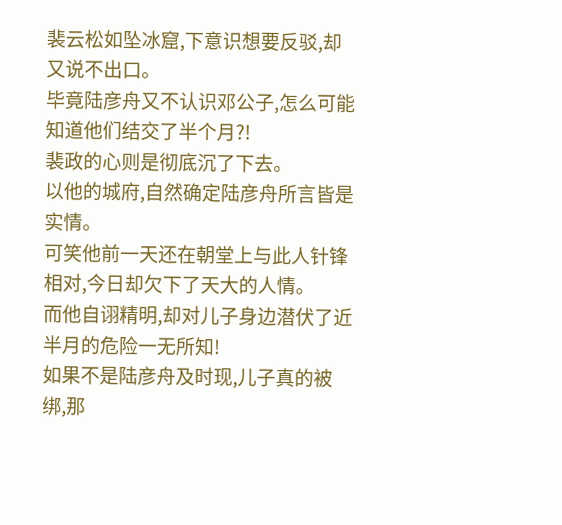裴云松如坠冰窟,下意识想要反驳,却又说不出口。
毕竟陆彦舟又不认识邓公子,怎么可能知道他们结交了半个月?!
裴政的心则是彻底沉了下去。
以他的城府,自然确定陆彦舟所言皆是实情。
可笑他前一天还在朝堂上与此人针锋相对,今日却欠下了天大的人情。
而他自诩精明,却对儿子身边潜伏了近半月的危险一无所知!
如果不是陆彦舟及时现,儿子真的被绑,那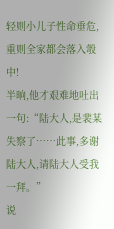轻则小儿子性命垂危,重则全家都会落入彀中!
半晌,他才艰难地吐出一句:“陆大人,是裴某失察了……此事,多谢陆大人,请陆大人受我一拜。”
说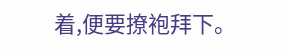着,便要撩袍拜下。